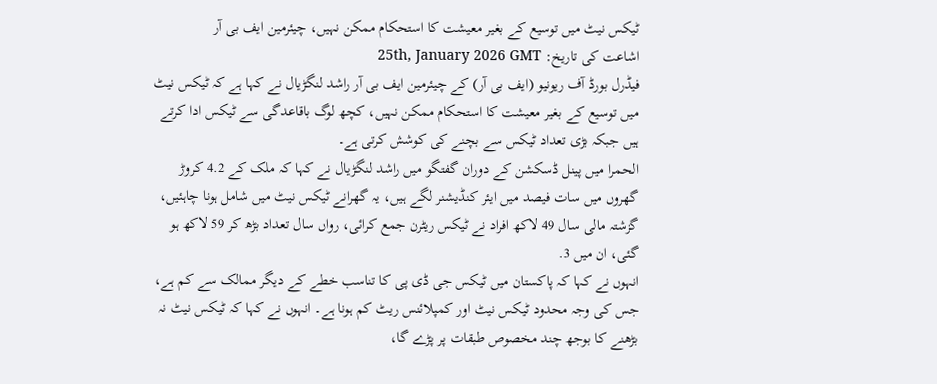ٹیکس نیٹ میں توسیع کے بغیر معیشت کا استحکام ممکن نہیں، چیئرمین ایف بی آر
اشاعت کی تاریخ: 25th, January 2026 GMT
فیڈرل بورڈ آف ریونیو (ایف بی آر) کے چیئرمین ایف بی آر راشد لنگڑیال نے کہا ہے کہ ٹیکس نیٹ میں توسیع کے بغیر معیشت کا استحکام ممکن نہیں، کچھ لوگ باقاعدگی سے ٹیکس ادا کرتے ہیں جبکہ بڑی تعداد ٹیکس سے بچنے کی کوشش کرتی ہے۔
الحمرا میں پینل ڈسکشن کے دوران گفتگو میں راشد لنگڑیال نے کہا کہ ملک کے 4.2 کروڑ گھروں میں سات فیصد میں ایئر کنڈیشنر لگے ہیں، یہ گھرانے ٹیکس نیٹ میں شامل ہونا چاہئیں، گزشتہ مالی سال 49 لاکھ افراد نے ٹیکس ریٹرن جمع کرائی، رواں سال تعداد بڑھ کر 59 لاکھ ہو گئی، ان میں 3.
انہوں نے کہا کہ پاکستان میں ٹیکس جی ڈی پی کا تناسب خطے کے دیگر ممالک سے کم ہے، جس کی وجہ محدود ٹیکس نیٹ اور کمپلائنس ریٹ کم ہونا ہے۔ انہوں نے کہا کہ ٹیکس نیٹ نہ بڑھنے کا بوجھ چند مخصوص طبقات پر پڑے گا،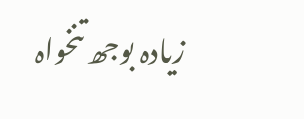زیادہ بوجھ تنخواہ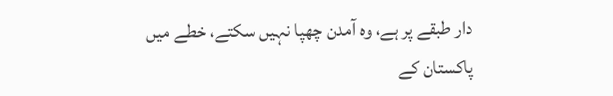دار طبقے پر ہے، وہ آمدن چھپا نہیں سکتے، خطے میں پاکستان کے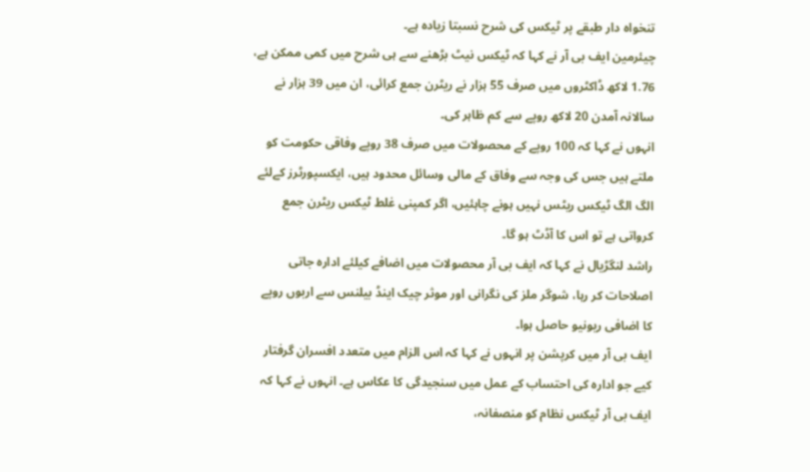تنخواہ دار طبقے پر ٹیکس کی شرح نسبتا زیادہ ہے۔
چیئرمین ایف بی آر نے کہا کہ ٹیکس نیٹ بڑھنے سے ہی شرح میں کمی ممکن ہے، 1.76 لاکھ ڈاکٹروں میں صرف 55 ہزار نے ریٹرن جمع کرائی، ان میں 39 ہزار نے سالانہ آمدن 20 لاکھ روپے سے کم ظاہر کی۔
انہوں نے کہا کہ 100 روپے کے محصولات میں صرف 38 روپے وفاقی حکومت کو ملتے ہیں جس کی وجہ سے وفاق کے مالی وسائل محدود ہیں، ایکسپورٹرز کےلئے الگ الگ ٹیکس ریٹس نہیں ہونے چاہئیں، اگر کمپنی غلط ٹیکس ریٹرن جمع کرواتی ہے تو اس کا آڈٹ ہو گا۔
راشد لنگڑیال نے کہا کہ ایف بی آر محصولات میں اضافے کیلئے ادارہ جاتی اصلاحات کر رہا، شوگر ملز کی نگرانی اور موثر چیک اینڈ بیلنس سے اربوں روپے کا اضافی ریونیو حاصل ہوا۔
ایف بی آر میں کرپشن پر انہوں نے کہا کہ اس الزام میں متعدد افسران گرفتار کیے جو ادارہ کی احتساب کے عمل میں سنجیدگی کا عکاس ہے۔ انہوں نے کہا کہ ایف بی آر ٹیکس نظام کو منصفانہ،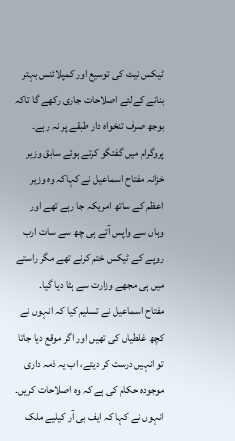ٹیکس نیٹ کی توسیع اور کمپلائنس بہتر بنانے کےلئے اصلاحات جاری رکھے گا تاکہ بوجھ صرف تنخواہ دار طبقے پر نہ رہے۔
پروگرام میں گفتگو کرتے ہوئے سابق وزیر خزانہ مفتاح اسماعیل نے کہاکہ وہ وزیر اعظم کے ساتھ امریکہ جا رہے تھے اور وہاں سے واپس آتے ہی چھ سے سات ارب روپے کے ٹیکس ختم کرنے تھے مگر راستے میں ہی مجھے وزارت سے ہٹا دیا گیا۔
مفتاح اسماعیل نے تسلیم کیا کہ انہوں نے کچھ غلطیاں کی تھیں اور اگر موقع دیا جاتا تو انہیں درست کر دیتے، اب یہ ذمہ داری موجودہ حکام کی ہے کہ وہ اصلاحات کریں۔
انہوں نے کہا کہ ایف بی آر کیلیے ملک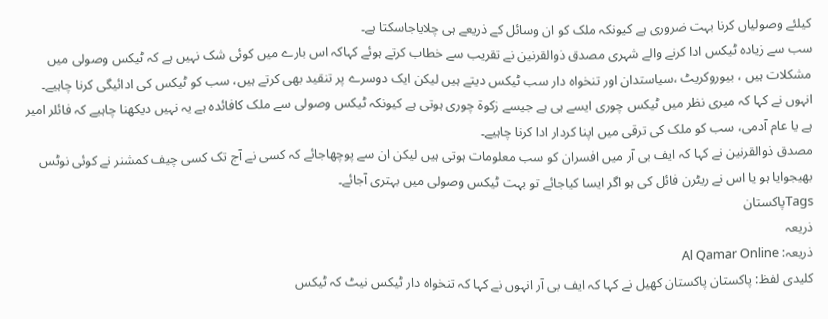کیلئے وصولیاں کرنا بہت ضروری ہے کیونکہ ملک کو ان وسائل کے ذریعے ہی چلایاجاسکتا ہے۔
سب سے زیادہ ٹیکس ادا کرنے والے شہری مصدق ذوالقرنین نے تقریب سے خطاب کرتے ہوئے کہاکہ اس بارے میں کوئی شک نہیں ہے کہ ٹیکس وصولی میں مشکلات ہیں ، بیوروکریٹ ،سیاستدان اور تنخواہ دار سب ٹیکس دیتے ہیں لیکن ایک دوسرے پر تنقید بھی کرتے ہیں، سب کو ٹیکس کی ادائیگی کرنا چاہیے۔
انہوں نے کہا کہ میری نظر میں ٹیکس چوری ایسے ہی ہے جیسے زکوۃ چوری ہوتی ہے کیونکہ ٹیکس وصولی سے ملک کافائدہ ہے یہ نہیں دیکھنا چاہیے کہ فائلر امیر ہے یا عام آدمی، سب کو ملک کی ترقی میں اپنا کردار ادا کرنا چاہیے۔
مصدق ذوالقرنین نے کہا کہ ایف بی آر میں افسران کو سب معلومات ہوتی ہیں لیکن ان سے پوچھاجائے کہ کسی نے آج تک کسی چیف کمشنر نے کوئی نوٹس بھیجوایا ہو یا اس نے ریٹرن فائل کی ہو اگر ایسا کیاجائے تو بہت ٹیکس وصولی میں بہتری آجائے۔
Tagsپاکستان
ذریعہ
ذریعہ: Al Qamar Online
کلیدی لفظ: پاکستان پاکستان کھیل نے کہا کہ ایف بی آر انہوں نے کہا کہ تنخواہ دار ٹیکس نیٹ کہ ٹیکس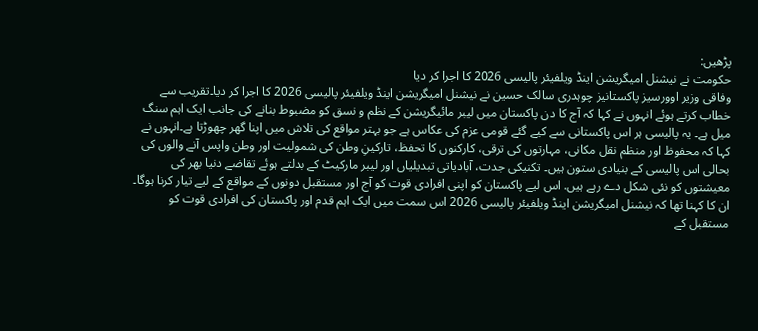پڑھیں:
حکومت نے نیشنل امیگریشن اینڈ ویلفیئر پالیسی 2026 کا اجرا کر دیا
وفاقی وزیر اوورسیز پاکستانیز چوہدری سالک حسین نے نیشنل امیگریشن اینڈ ویلفیئر پالیسی 2026 کا اجرا کر دیا۔تقریب سے خطاب کرتے ہوئے انہوں نے کہا کہ آج کا دن پاکستان میں لیبر مائیگریشن کے نظم و نسق کو مضبوط بنانے کی جانب ایک اہم سنگ میل ہے۔ یہ پالیسی ہر اس پاکستانی سے کیے گئے قومی عزم کی عکاس ہے جو بہتر مواقع کی تلاش میں اپنا گھر چھوڑتا ہے۔انہوں نے کہا کہ محفوظ اور منظم نقل مکانی، مہارتوں کی ترقی، کارکنوں کا تحفظ، تارکینِ وطن کی شمولیت اور وطن واپس آنے والوں کی بحالی اس پالیسی کے بنیادی ستون ہیں۔ تکنیکی جدت، آبادیاتی تبدیلیاں اور لیبر مارکیٹ کے بدلتے ہوئے تقاضے دنیا بھر کی معیشتوں کو نئی شکل دے رہے ہیں. اس لیے پاکستان کو اپنی افرادی قوت کو آج اور مستقبل دونوں کے مواقع کے لیے تیار کرنا ہوگا۔ ان کا کہنا تھا کہ نیشنل امیگریشن اینڈ ویلفیئر پالیسی 2026 اس سمت میں ایک اہم قدم اور پاکستان کی افرادی قوت کو مستقبل کے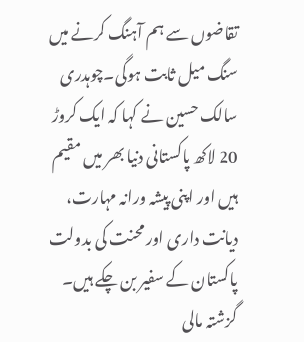تقاضوں سے ہم آہنگ کرنے میں سنگ میل ثابت ہوگی۔چوہدری سالک حسین نے کہا کہ ایک کروڑ 20 لاکھ پاکستانی دنیا بھر میں مقیم ہیں اور اپنی پیشہ ورانہ مہارت، دیانت داری اور محنت کی بدولت پاکستان کے سفیر بن چکے ہیں۔ گزشتہ مالی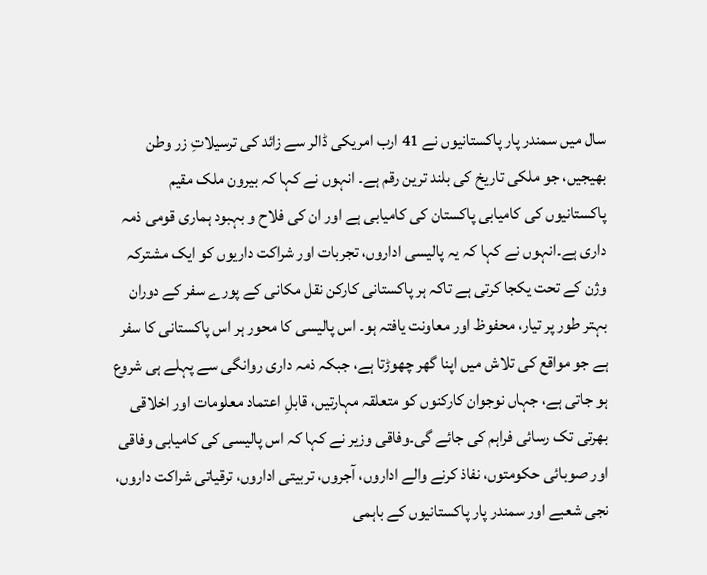سال میں سمندر پار پاکستانیوں نے 41 ارب امریکی ڈالر سے زائد کی ترسیلاتِ زر وطن بھیجیں، جو ملکی تاریخ کی بلند ترین رقم ہے۔ انہوں نے کہا کہ بیرون ملک مقیم پاکستانیوں کی کامیابی پاکستان کی کامیابی ہے اور ان کی فلاح و بہبود ہماری قومی ذمہ داری ہے۔انہوں نے کہا کہ یہ پالیسی اداروں، تجربات اور شراکت داریوں کو ایک مشترکہ وژن کے تحت یکجا کرتی ہے تاکہ ہر پاکستانی کارکن نقل مکانی کے پورے سفر کے دوران بہتر طور پر تیار، محفوظ اور معاونت یافتہ ہو۔ اس پالیسی کا محور ہر اس پاکستانی کا سفر ہے جو مواقع کی تلاش میں اپنا گھر چھوڑتا ہے، جبکہ ذمہ داری روانگی سے پہلے ہی شروع ہو جاتی ہے، جہاں نوجوان کارکنوں کو متعلقہ مہارتیں، قابلِ اعتماد معلومات اور اخلاقی بھرتی تک رسائی فراہم کی جائے گی۔وفاقی وزیر نے کہا کہ اس پالیسی کی کامیابی وفاقی اور صوبائی حکومتوں، نفاذ کرنے والے اداروں، آجروں، تربیتی اداروں، ترقیاتی شراکت داروں، نجی شعبے اور سمندر پار پاکستانیوں کے باہمی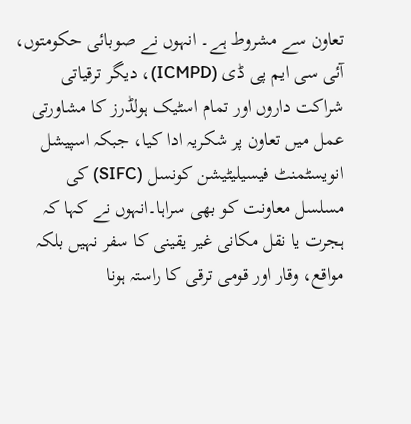تعاون سے مشروط ہے۔ انہوں نے صوبائی حکومتوں، آئی سی ایم پی ڈی (ICMPD)، دیگر ترقیاتی شراکت داروں اور تمام اسٹیک ہولڈرز کا مشاورتی عمل میں تعاون پر شکریہ ادا کیا، جبکہ اسپیشل انویسٹمنٹ فیسیلیٹیشن کونسل (SIFC) کی مسلسل معاونت کو بھی سراہا۔انہوں نے کہا کہ ہجرت یا نقل مکانی غیر یقینی کا سفر نہیں بلکہ مواقع، وقار اور قومی ترقی کا راستہ ہونا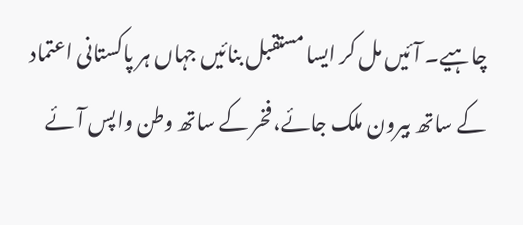چاہیے۔ آئیں مل کر ایسا مستقبل بنائیں جہاں ہر پاکستانی اعتماد کے ساتھ بیرون ملک جائے، فخر کے ساتھ وطن واپس آئے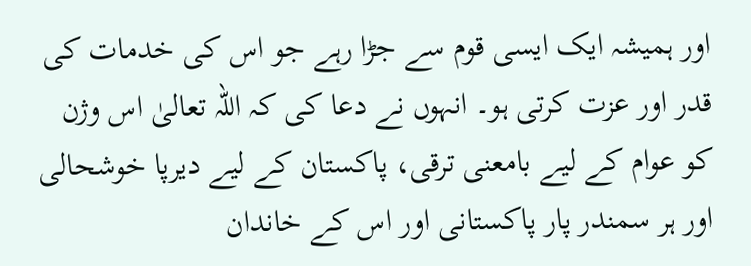اور ہمیشہ ایک ایسی قوم سے جڑا رہے جو اس کی خدمات کی قدر اور عزت کرتی ہو۔ انہوں نے دعا کی کہ اللہ تعالیٰ اس وژن کو عوام کے لیے بامعنی ترقی، پاکستان کے لیے دیرپا خوشحالی اور ہر سمندر پار پاکستانی اور اس کے خاندان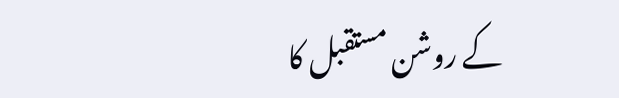کے روشن مستقبل کا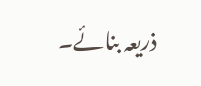ذریعہ بنائے۔